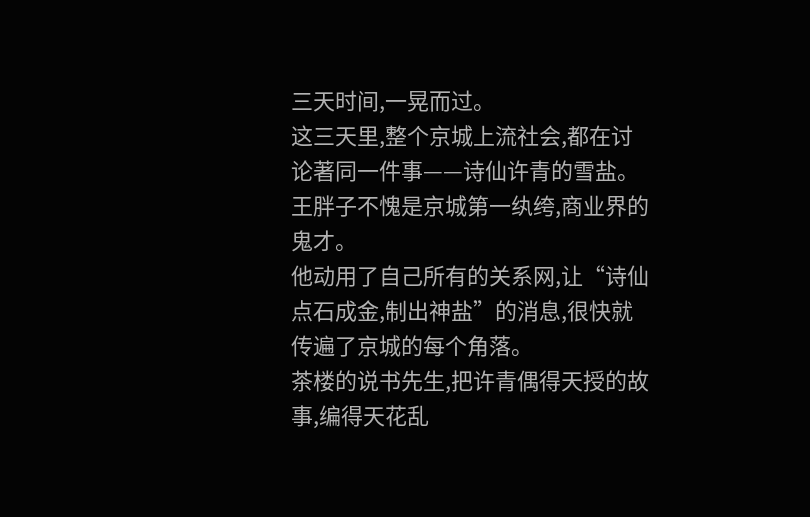三天时间,一晃而过。
这三天里,整个京城上流社会,都在讨论著同一件事——诗仙许青的雪盐。
王胖子不愧是京城第一纨绔,商业界的鬼才。
他动用了自己所有的关系网,让“诗仙点石成金,制出神盐”的消息,很快就传遍了京城的每个角落。
茶楼的说书先生,把许青偶得天授的故事,编得天花乱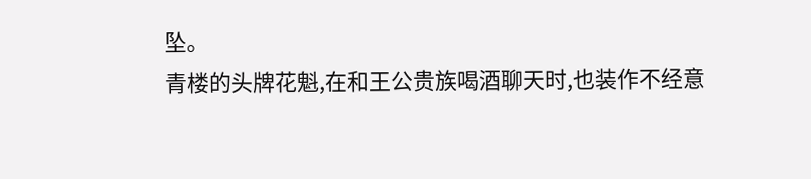坠。
青楼的头牌花魁,在和王公贵族喝酒聊天时,也装作不经意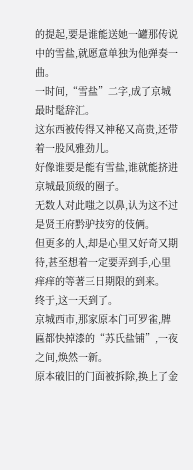的提起,要是谁能送她一罐那传说中的雪盐,就愿意单独为他弹奏一曲。
一时间,“雪盐”二字,成了京城最时髦辞汇。
这东西被传得又神秘又高贵,还带着一股风雅劲儿。
好像谁要是能有雪盐,谁就能挤进京城最顶级的圈子。
无数人对此嗤之以鼻,认为这不过是贤王府黔驴技穷的伎俩。
但更多的人,却是心里又好奇又期待,甚至想着一定要弄到手,心里痒痒的等著三日期限的到来。
终于,这一天到了。
京城西市,那家原本门可罗雀,牌匾都快掉漆的“苏氏盐铺”,一夜之间,焕然一新。
原本破旧的门面被拆除,换上了金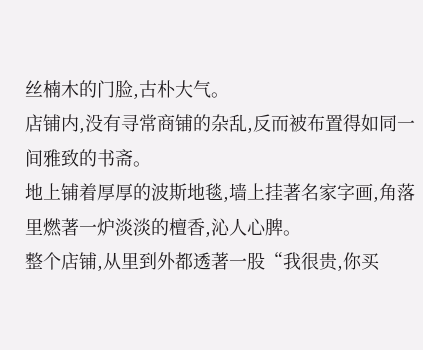丝楠木的门脸,古朴大气。
店铺内,没有寻常商铺的杂乱,反而被布置得如同一间雅致的书斋。
地上铺着厚厚的波斯地毯,墙上挂著名家字画,角落里燃著一炉淡淡的檀香,沁人心脾。
整个店铺,从里到外都透著一股“我很贵,你买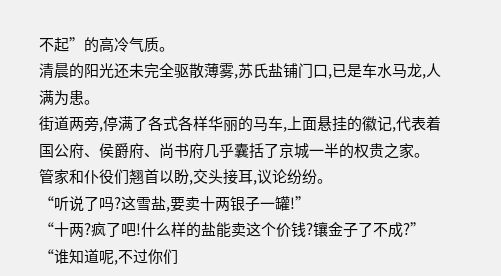不起”的高冷气质。
清晨的阳光还未完全驱散薄雾,苏氏盐铺门口,已是车水马龙,人满为患。
街道两旁,停满了各式各样华丽的马车,上面悬挂的徽记,代表着国公府、侯爵府、尚书府几乎囊括了京城一半的权贵之家。
管家和仆役们翘首以盼,交头接耳,议论纷纷。
“听说了吗?这雪盐,要卖十两银子一罐!”
“十两?疯了吧!什么样的盐能卖这个价钱?镶金子了不成?”
“谁知道呢,不过你们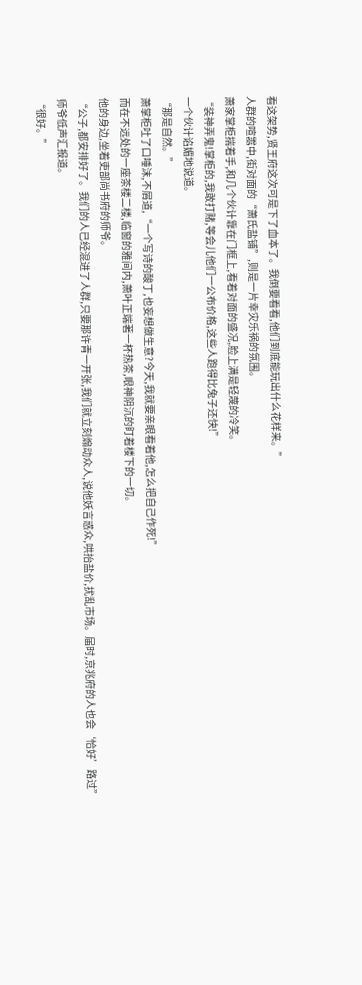看这架势,贤王府这次可是下了血本了。我倒要看看,他们到底能玩出什么花样来。”
人群的喧嚣中,街对面的“萧氏盐铺”,则是一片幸灾乐祸的氛围。
萧家掌柜揣着手,和几个伙计靠在门框上,看着对面的盛况,脸上满是轻蔑的冷笑。
“装神弄鬼!掌柜的,我敢打赌,等会儿他们一公布价格,这些人跑得比兔子还快!”
一个伙计谄媚地说道。
“那是自然。”
萧掌柜吐了口唾沫,不屑道,“一个写诗的酸丁,也妄想做生意?今天,我就要亲眼看着他,怎么把自己作死!”
而在不远处的一座茶楼二楼,临窗的雅间内,萧叶正端著一杯热茶,眼神阴沉的盯着楼下的一切。
他的身边,坐着吏部尚书府的师爷。
“公子,都安排好了。我们的人已经混进了人群,只要那许青一开张,我们就立刻煽动众人,说他妖言惑众,哄抬盐价,扰乱市场。届时,京兆府的人也会‘恰好’路过”
师爷低声汇报道。
“很好。”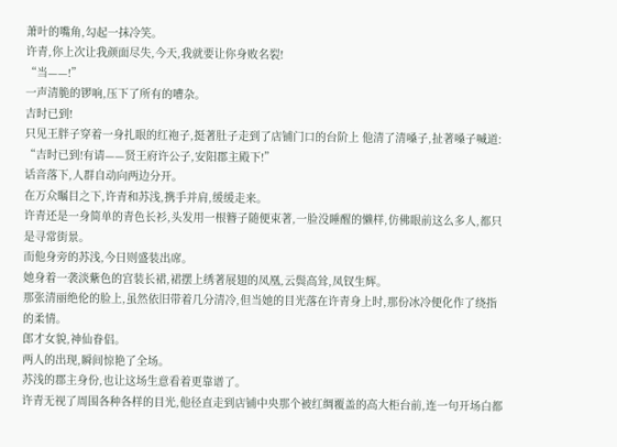萧叶的嘴角,勾起一抹冷笑。
许青,你上次让我颜面尽失,今天,我就要让你身败名裂!
“当——!”
一声清脆的锣响,压下了所有的嘈杂。
吉时已到!
只见王胖子穿着一身扎眼的红袍子,挺著肚子走到了店铺门口的台阶上 他清了清嗓子,扯著嗓子喊道:
“吉时已到!有请——贤王府许公子,安阳郡主殿下!”
话音落下,人群自动向两边分开。
在万众瞩目之下,许青和苏浅,携手并肩,缓缓走来。
许青还是一身简单的青色长衫,头发用一根簪子随便束著,一脸没睡醒的懒样,仿佛眼前这么多人,都只是寻常街景。
而他身旁的苏浅,今日则盛装出席。
她身着一袭淡紫色的宫装长裙,裙摆上绣著展翅的凤凰,云鬓高耸,凤钗生辉。
那张清丽绝伦的脸上,虽然依旧带着几分清冷,但当她的目光落在许青身上时,那份冰冷便化作了绕指的柔情。
郎才女貌,神仙眷侣。
两人的出现,瞬间惊艳了全场。
苏浅的郡主身份,也让这场生意看着更靠谱了。
许青无视了周围各种各样的目光,他径直走到店铺中央那个被红绸覆盖的高大柜台前,连一句开场白都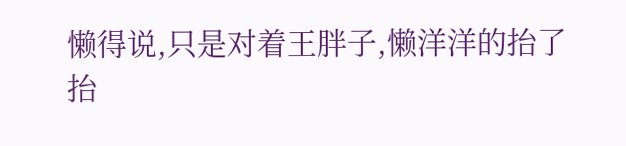懒得说,只是对着王胖子,懒洋洋的抬了抬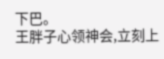下巴。
王胖子心领神会,立刻上